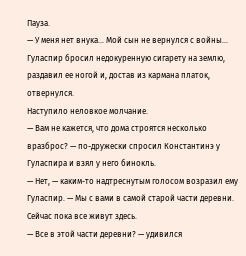Пауза.
— У меня нет внука… Мой сын не вернулся с войны…
Гуласпир бросил недокуренную сигарету на землю, раздавил ее ногой и, достав из кармана платок, отвернулся.
Наступило неловкое молчание.
— Вам не кажется, что дома строятся несколько вразброс? — по-дружески спросил Константинэ у Гуласпира и взял у него бинокль.
— Нет, — каким-то надтреснутым голосом возразил ему Гуласпир. — Мы с вами в самой старой части деревни. Сейчас пока все живут здесь.
— Все в этой части деревни? — удивился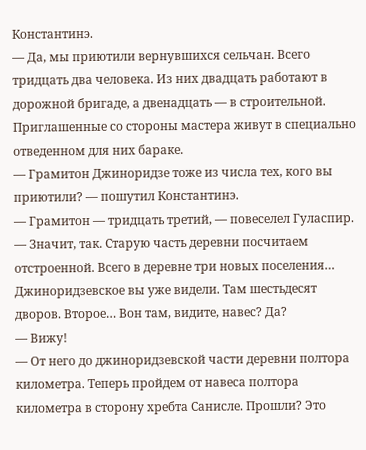Константинэ.
— Да, мы приютили вернувшихся сельчан. Всего тридцать два человека. Из них двадцать работают в дорожной бригаде, а двенадцать — в строительной. Приглашенные со стороны мастера живут в специально отведенном для них бараке.
— Грамитон Джиноридзе тоже из числа тех, кого вы приютили? — пошутил Константинэ.
— Грамитон — тридцать третий, — повеселел Гуласпир. — Значит, так. Старую часть деревни посчитаем отстроенной. Всего в деревне три новых поселения… Джиноридзевское вы уже видели. Там шестьдесят дворов. Второе… Вон там, видите, навес? Да?
— Вижу!
— От него до джиноридзевской части деревни полтора километра. Теперь пройдем от навеса полтора километра в сторону хребта Санисле. Прошли? Это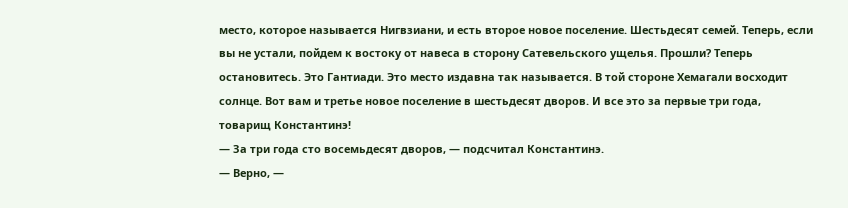место, которое называется Нигвзиани, и есть второе новое поселение. Шестьдесят семей. Теперь, если вы не устали, пойдем к востоку от навеса в сторону Сатевельского ущелья. Прошли? Теперь остановитесь. Это Гантиади. Это место издавна так называется. В той стороне Хемагали восходит солнце. Вот вам и третье новое поселение в шестьдесят дворов. И все это за первые три года, товарищ Константинэ!
— За три года сто восемьдесят дворов, — подсчитал Константинэ.
— Верно, —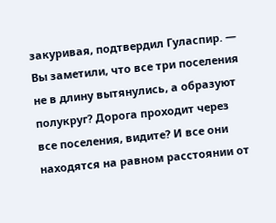закуривая, подтвердил Гуласпир. — Вы заметили, что все три поселения не в длину вытянулись, а образуют полукруг? Дорога проходит через все поселения, видите? И все они находятся на равном расстоянии от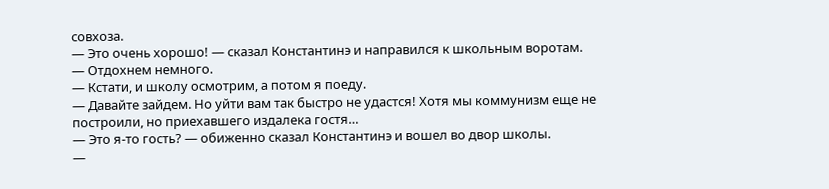совхоза.
— Это очень хорошо! — сказал Константинэ и направился к школьным воротам.
— Отдохнем немного.
— Кстати, и школу осмотрим, а потом я поеду.
— Давайте зайдем. Но уйти вам так быстро не удастся! Хотя мы коммунизм еще не построили, но приехавшего издалека гостя…
— Это я-то гость? — обиженно сказал Константинэ и вошел во двор школы.
—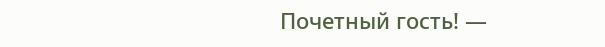Почетный гость! —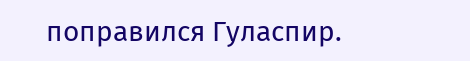поправился Гуласпир.